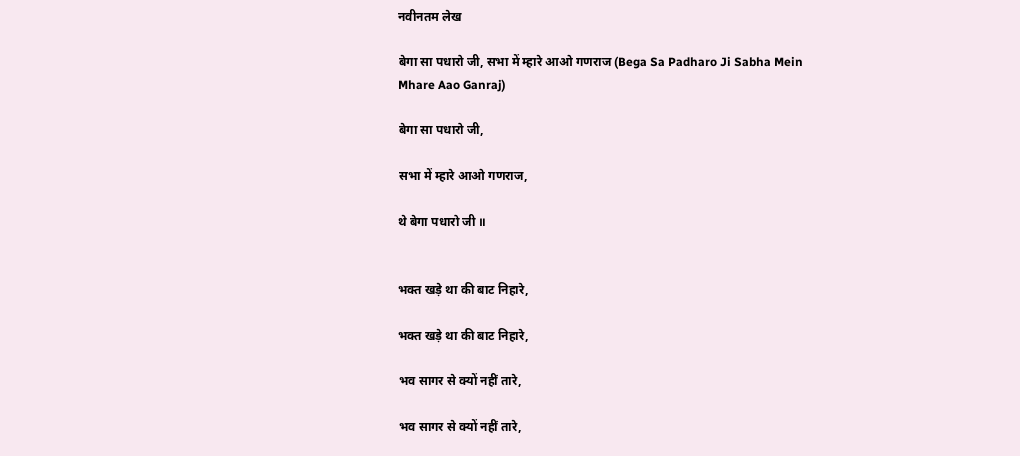नवीनतम लेख

बेगा सा पधारो जी, सभा में म्हारे आओ गणराज (Bega Sa Padharo Ji Sabha Mein Mhare Aao Ganraj)

बेगा सा पधारो जी,

सभा में म्हारे आओ गणराज,

थे बेगा पधारो जी ॥


भक्त खड़े था की बाट निहारे,

भक्त खड़े था की बाट निहारे,

भव सागर से क्यों नहीं तारे,

भव सागर से क्यों नहीं तारे,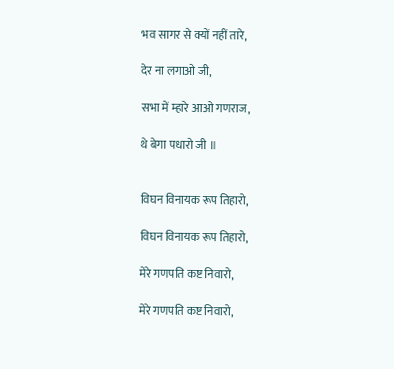भव सागर से क्यों नहीं तारे,

देर ना लगाओ जी,

सभा में म्हारे आओ गणराज,

थे बेगा पधारो जी ॥


विघन विनायक रूप तिहारो,

विघन विनायक रूप तिहारो,

मेरे गणपति कष्ट निवारो,

मेरे गणपति कष्ट निवारो,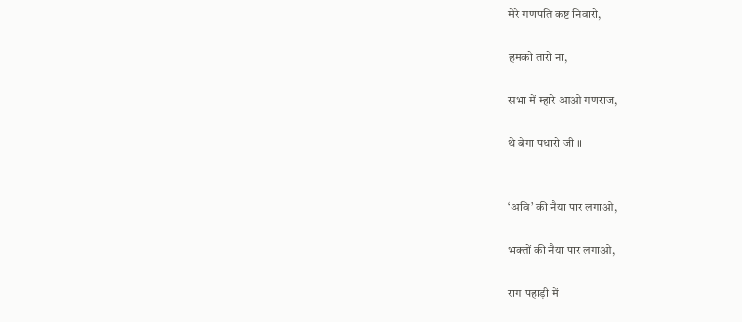मेरे गणपति कष्ट निवारो,

हमको तारो ना,

सभा में म्हारे आओ गणराज,

थे बेगा पधारो जी ॥


‘अवि’ की नैया पार लगाओ,

भक्तों की नैया पार लगाओ,

राग पहाड़ी में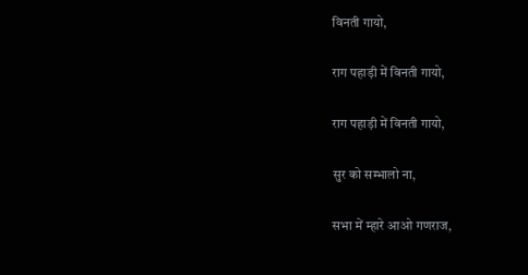विनती गायो,

राग पहाड़ी में विनती गायो,

राग पहाड़ी में विनती गायो,

सुर को सम्भालो ना,

सभा में म्हारे आओ गणराज,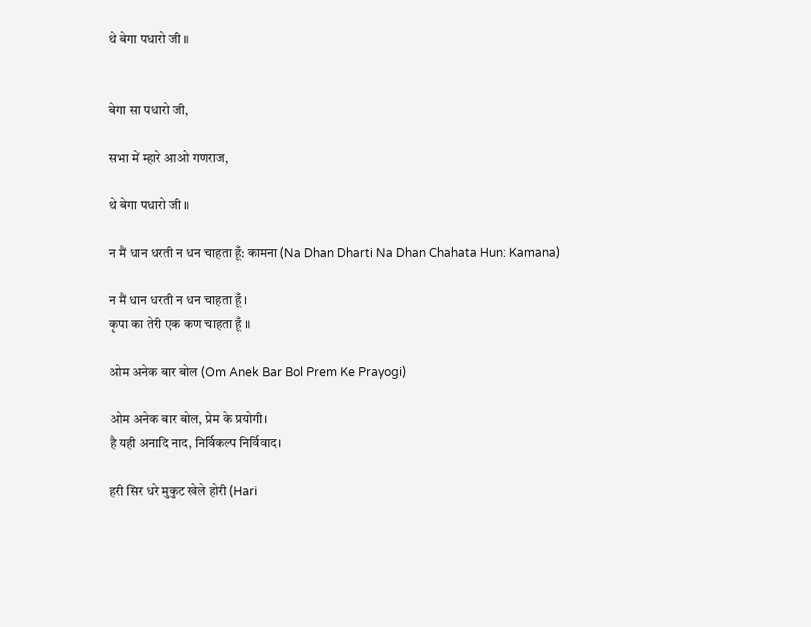थे बेगा पधारो जी ॥


बेगा सा पधारो जी,

सभा में म्हारे आओ गणराज,

थे बेगा पधारो जी ॥

न मैं धान धरती न धन चाहता हूँ: कामना (Na Dhan Dharti Na Dhan Chahata Hun: Kamana)

न मैं धान धरती न धन चाहता हूँ ।
कृपा का तेरी एक कण चाहता हूँ ॥

ओम अनेक बार बोल (Om Anek Bar Bol Prem Ke Prayogi)

ओम अनेक बार बोल, प्रेम के प्रयोगी।
है यही अनादि नाद, निर्विकल्प निर्विवाद।

हरी सिर धरे मुकुट खेले होरी (Hari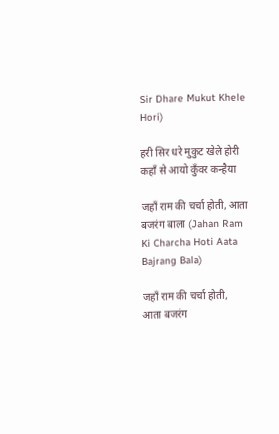Sir Dhare Mukut Khele Hori)

हरी सिर धरे मुकुट खेले होरी
कहाँ से आयो कुँवर कन्हैया

जहाँ राम की चर्चा होती, आता बजरंग बाला (Jahan Ram Ki Charcha Hoti Aata Bajrang Bala)

जहाँ राम की चर्चा होती,
आता बजरंग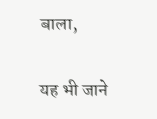बाला,

यह भी जाने